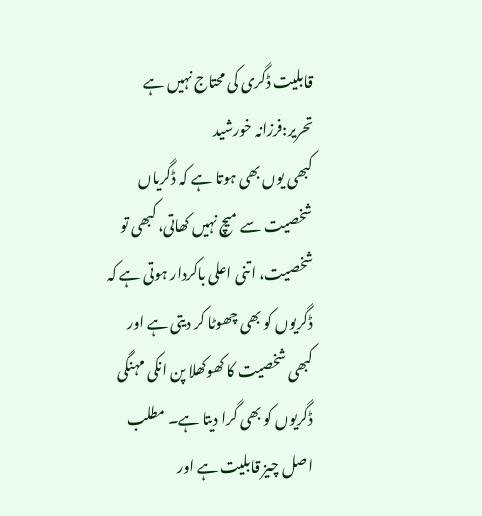قابلیت ڈگری کی محتاج نہیں ہے
تحریر:فرزانہ خورشید
کبھی یوں بھی ہوتا ہے کہ ڈگریاں شخصیت سے میچ نہیں کھاتی، کبھی تو شخصیت، اتنی اعلی باکردار ہوتی ہے کہ ڈگریوں کو بھی چھوٹا کر دیتی ہے اور کبھی شخصیت کا کھوکھلا پن انکی مہنگی ڈگریوں کو بھی گرا دیتا ہے۔ مطلب اصل چیز قابلیت ہے اور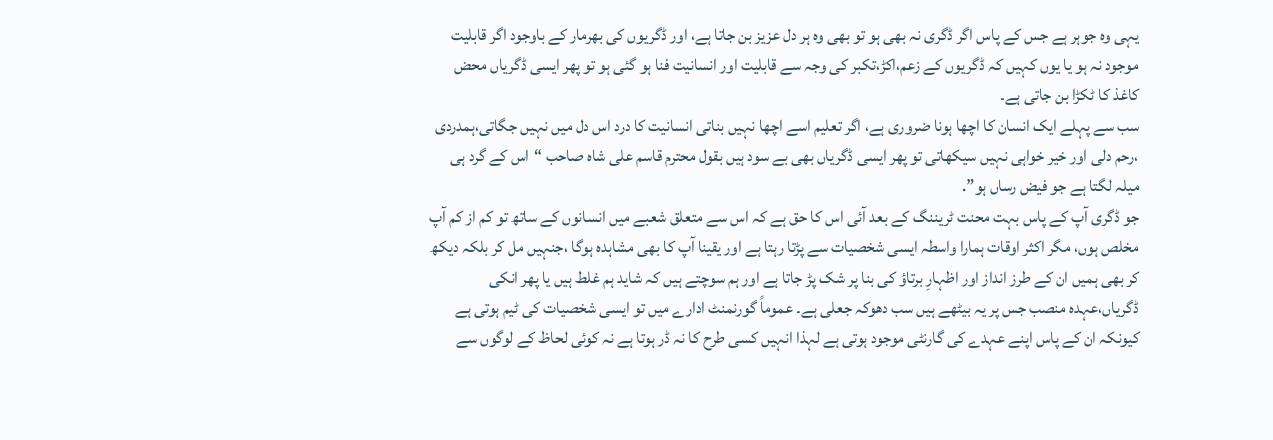یہی وہ جوہر ہے جس کے پاس اگر ڈگری نہ بھی ہو تو بھی وہ ہر دل عزیز بن جاتا ہے، اور ڈگریوں کی بھرمار کے باوجود اگر قابلیت موجود نہ ہو یا یوں کہیں کہ ڈگریوں کے زعم،اکڑ،تکبر کی وجہ سے قابلیت اور انسانیت فنا ہو گئی ہو تو پھر ایسی ڈگریاں محض کاغذ کا ٹکڑا بن جاتی ہے۔
سب سے پہلے ایک انسان کا اچھا ہونا ضروری ہے، اگر تعلیم اسے اچھا نہیں بناتی انسانیت کا درد اس دل میں نہیں جگاتی،ہمدردی ،رحم دلی اور خیر خواہی نہیں سیکھاتی تو پھر ایسی ڈگریاں بھی بے سود ہیں بقول محترم قاسم علی شاہ صاحب “اس کے گرد ہی میلہ لگتا ہے جو فیض رساں ہو”.
جو ڈگری آپ کے پاس بہت محنت ٹریننگ کے بعد آئی اس کا حق ہے کہ اس سے متعلق شعبے میں انسانوں کے ساتھ تو کم از کم آپ مخلص ہوں، مگر اکثر اوقات ہمارا واسطہ ایسی شخصیات سے پڑتا رہتا ہے اور یقینا آپ کا بھی مشاہدہ ہوگا ،جنہیں مل کر بلکہ دیکھ کر بھی ہمیں ان کے طرز انداز اور اظہارِ برتاؤ کی بنا پر شک پڑ جاتا ہے اور ہم سوچتے ہیں کہ شاید ہم غلط ہیں یا پھر انکی ڈگریاں،عہدہ منصب جس پر یہ بیٹھے ہیں سب دھوکہ جعلی ہے۔ عموماً گورنمنٹ ادارے میں تو ایسی شخصیات کی ٹیم ہوتی ہے کیونکہ ان کے پاس اپنے عہدے کی گارنٹی موجود ہوتی ہے لہذا انہیں کسی طرح کا نہ ڈر ہوتا ہے نہ کوئی لحاظ کے لوگوں سے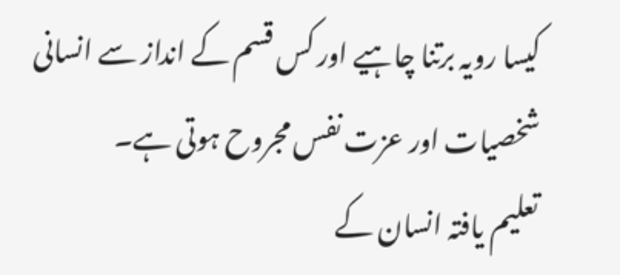کیسا رویہ برتنا چاہیے اور کس قسم کے انداز سے انسانی شخصیات اور عزت نفس مجروح ہوتی ہے۔
تعلیم یافتہ انسان کے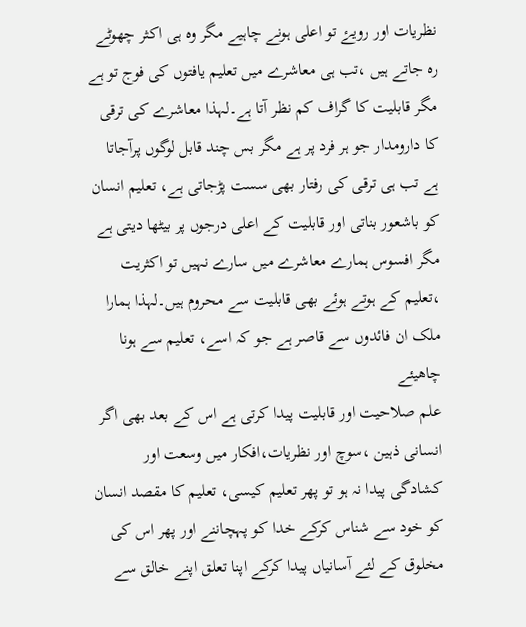نظریات اور رویۓ تو اعلی ہونے چاہیے مگر وہ ہی اکثر چھوٹے رہ جاتے ہیں ،تب ہی معاشرے میں تعلیم یافتوں کی فوج تو ہے مگر قابلیت کا گراف کم نظر آتا ہے۔لہذا معاشرے کی ترقی کا دارومدار جو ہر فرد پر ہے مگر بس چند قابل لوگوں پرآجاتا ہے تب ہی ترقی کی رفتار بھی سست پڑجاتی ہے، تعلیم انسان کو باشعور بناتی اور قابلیت کے اعلی درجوں پر بیٹھا دیتی ہے مگر افسوس ہمارے معاشرے میں سارے نہیں تو اکثریت ،تعلیم کے ہوتے ہوئے بھی قابلیت سے محروم ہیں۔لہذا ہمارا ملک ان فائدوں سے قاصر ہے جو کہ اسے، تعلیم سے ہونا چاھیئے
علم صلاحیت اور قابلیت پیدا کرتی ہے اس کے بعد بھی اگر انسانی ذہین ،سوچ اور نظریات،افکار میں وسعت اور کشادگی پیدا نہ ہو تو پھر تعلیم کیسی، تعلیم کا مقصد انسان کو خود سے شناس کرکے خدا کو پہچاننے اور پھر اس کی مخلوق کے لئے آسانیاں پیدا کرکے اپنا تعلق اپنے خالق سے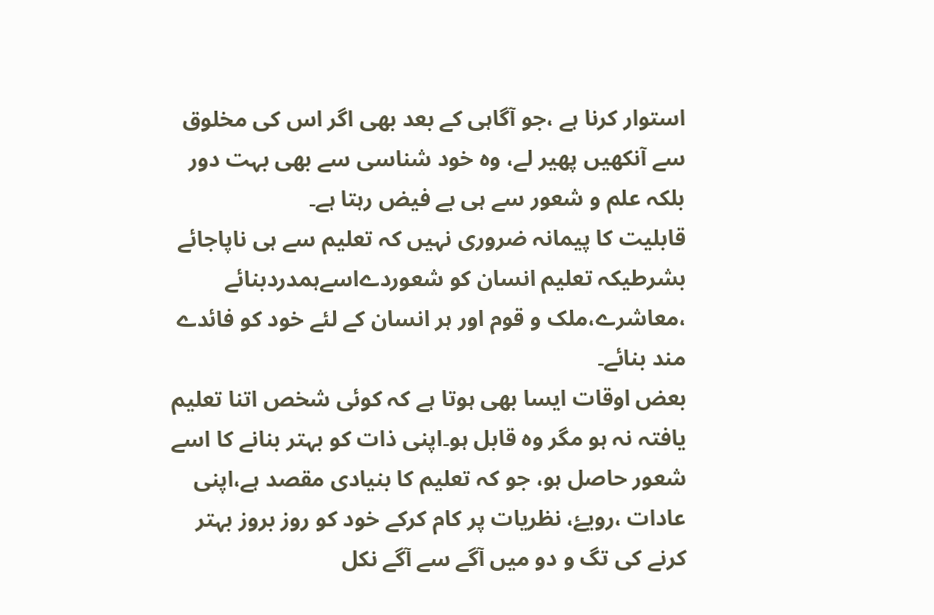استوار کرنا ہے ،جو آگاہی کے بعد بھی اگر اس کی مخلوق سے آنکھیں پھیر لے، وہ خود شناسی سے بھی بہت دور بلکہ علم و شعور سے ہی بے فیض رہتا ہے۔
قابلیت کا پیمانہ ضروری نہیں کہ تعلیم سے ہی ناپاجائے بشرطیکہ تعلیم انسان کو شعوردےاسےہمدردبنائے ،معاشرے،ملک و قوم اور ہر انسان کے لئے خود کو فائدے مند بنائے۔
بعض اوقات ایسا بھی ہوتا ہے کہ کوئی شخص اتنا تعلیم یافتہ نہ ہو مگر وہ قابل ہو۔اپنی ذات کو بہتر بنانے کا اسے شعور حاصل ہو، جو کہ تعلیم کا بنیادی مقصد ہے،اپنی عادات ،رویۓ، نظریات پر کام کرکے خود کو روز بروز بہتر کرنے کی تگ و دو میں آگے سے آگے نکل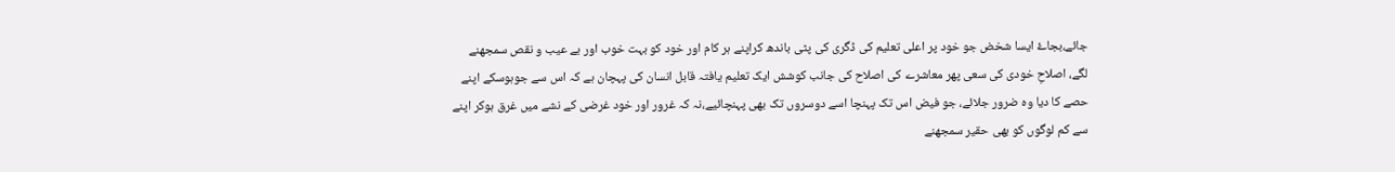جائے،بجاۓ ایسا شخض جو خود پر اعلی تعلیم کی ڈگری کی پٹی باندھ کراپنے ہر کام اور خود کو بہت خوب اور بے عیب و نقص سمجھنے لگے، اصلاحِ خودی کی سعی پھر معاشرے کی اصلاح کی جانب کوشش ایک تعلیم یافتہ قابل انسان کی پہچان ہے کہ اس سے جوہوسکے اپنے حصے کا دیا وہ ضرور جلائے، جو فیض اس تک پہنچا اسے دوسروں تک بھی پہنچائیے،نہ کہ غرور اور خود غرضی کے نشے میں غرق ہوکر اپنے سے کم لوگوں کو بھی حقیر سمجھنے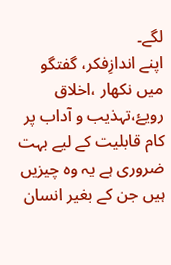لگے۔
اپنے اندازِفکر، گفتگو میں نکھار ،اخلاق رویۓ،تہذیب و آداب پر کام قابلیت کے لیے بہت ضروری ہے یہ وہ چیزیں ہیں جن کے بغیر انسان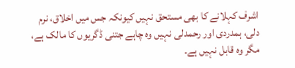اشرف کہلانے کا بھی مستحق نہیں کیونکہ جس میں اخلاق، نرم دلی، ہمدردی اور رحمدلی نہیں وہ چاہے جتنی ڈگریوں کا مالک ہے، مگر وہ قابل نہیں ہے۔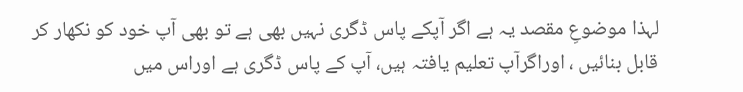لہذا موضوعِ مقصد یہ ہے اگر آپکے پاس ڈگری نہیں بھی ہے تو بھی آپ خود کو نکھار کر قابل بنائیں ، اوراگرآپ تعلیم یافتہ ہیں، آپ کے پاس ڈگری ہے اوراس میں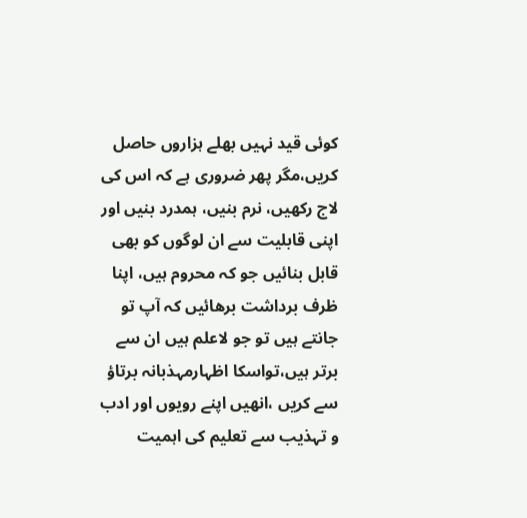کوئی قید نہیں بھلے ہزاروں حاصل کریں،مگر پھر ضروری ہے کہ اس کی لاج رکھیں، نرم بنیں، ہمدرد بنیں اور اپنی قابلیت سے ان لوگوں کو بھی قابل بنائیں جو کہ محروم ہیں، اپنا ظرف برداشت برھائیں کہ آپ تو جانتے ہیں تو جو لاعلم ہیں ان سے برتر ہیں،تواسکا اظہارمہذبانہ برتاؤ سے کریں ،انھیں اپنے رویوں اور ادب و تہذیب سے تعلیم کی اہمیت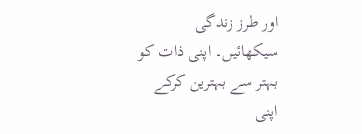اور طرز زندگی سیکھائیں۔ اپنی ذات کو بہتر سے بہترین کرکے اپنی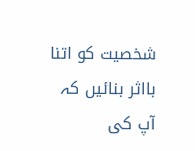شخصیت کو اتنا بااثر بنائیں کہ آپ کی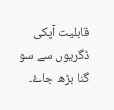قابلیت آپکی ڈگریوں سے سو گنا بڑھ جاۓ۔